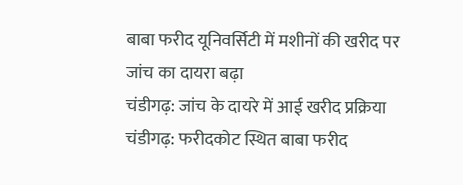बाबा फरीद यूनिवर्सिटी में मशीनों की खरीद पर जांच का दायरा बढ़ा
चंडीगढ़: जांच के दायरे में आई खरीद प्रक्रिया
चंडीगढ़: फरीदकोट स्थित बाबा फरीद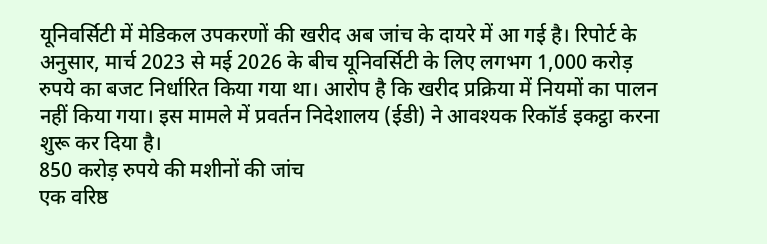यूनिवर्सिटी में मेडिकल उपकरणों की खरीद अब जांच के दायरे में आ गई है। रिपोर्ट के अनुसार, मार्च 2023 से मई 2026 के बीच यूनिवर्सिटी के लिए लगभग 1,000 करोड़ रुपये का बजट निर्धारित किया गया था। आरोप है कि खरीद प्रक्रिया में नियमों का पालन नहीं किया गया। इस मामले में प्रवर्तन निदेशालय (ईडी) ने आवश्यक रिकॉर्ड इकट्ठा करना शुरू कर दिया है।
850 करोड़ रुपये की मशीनों की जांच
एक वरिष्ठ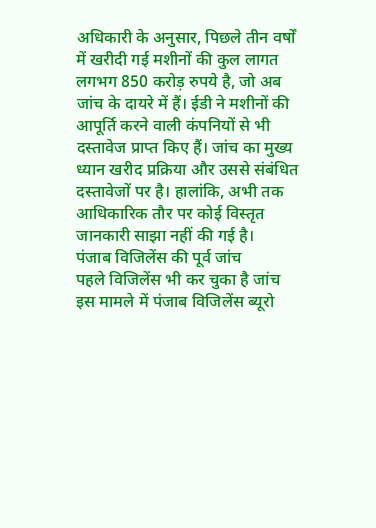अधिकारी के अनुसार, पिछले तीन वर्षों में खरीदी गई मशीनों की कुल लागत लगभग 850 करोड़ रुपये है, जो अब जांच के दायरे में हैं। ईडी ने मशीनों की आपूर्ति करने वाली कंपनियों से भी दस्तावेज प्राप्त किए हैं। जांच का मुख्य ध्यान खरीद प्रक्रिया और उससे संबंधित दस्तावेजों पर है। हालांकि, अभी तक आधिकारिक तौर पर कोई विस्तृत जानकारी साझा नहीं की गई है।
पंजाब विजिलेंस की पूर्व जांच
पहले विजिलेंस भी कर चुका है जांच
इस मामले में पंजाब विजिलेंस ब्यूरो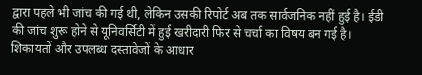द्वारा पहले भी जांच की गई थी, लेकिन उसकी रिपोर्ट अब तक सार्वजनिक नहीं हुई है। ईडी की जांच शुरू होने से यूनिवर्सिटी में हुई खरीदारी फिर से चर्चा का विषय बन गई है। शिकायतों और उपलब्ध दस्तावेजों के आधार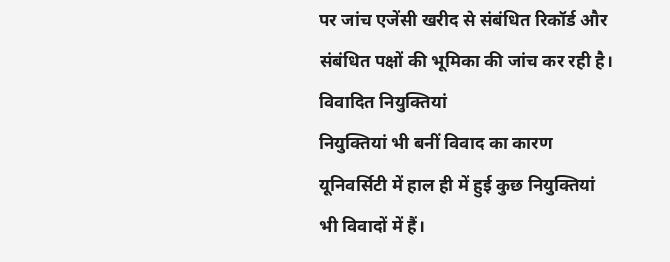पर जांच एजेंसी खरीद से संबंधित रिकॉर्ड और संबंधित पक्षों की भूमिका की जांच कर रही है।
विवादित नियुक्तियां
नियुक्तियां भी बनीं विवाद का कारण
यूनिवर्सिटी में हाल ही में हुई कुछ नियुक्तियां भी विवादों में हैं।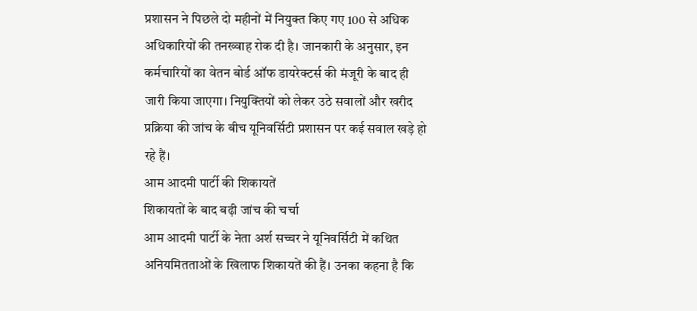प्रशासन ने पिछले दो महीनों में नियुक्त किए गए 100 से अधिक अधिकारियों की तनख्वाह रोक दी है। जानकारी के अनुसार, इन कर्मचारियों का वेतन बोर्ड ऑफ डायरेक्टर्स की मंजूरी के बाद ही जारी किया जाएगा। नियुक्तियों को लेकर उठे सवालों और खरीद प्रक्रिया की जांच के बीच यूनिवर्सिटी प्रशासन पर कई सवाल खड़े हो रहे हैं।
आम आदमी पार्टी की शिकायतें
शिकायतों के बाद बढ़ी जांच की चर्चा
आम आदमी पार्टी के नेता अर्श सच्चर ने यूनिवर्सिटी में कथित अनियमितताओं के खिलाफ शिकायतें की हैं। उनका कहना है कि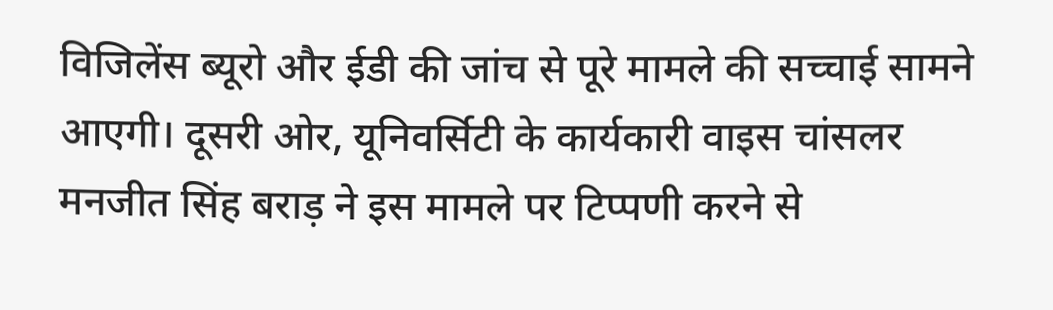विजिलेंस ब्यूरो और ईडी की जांच से पूरे मामले की सच्चाई सामने आएगी। दूसरी ओर, यूनिवर्सिटी के कार्यकारी वाइस चांसलर मनजीत सिंह बराड़ ने इस मामले पर टिप्पणी करने से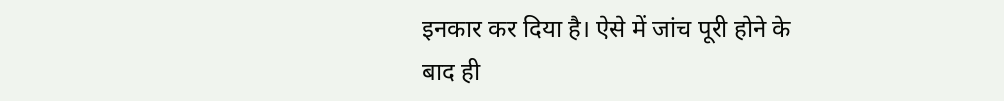इनकार कर दिया है। ऐसे में जांच पूरी होने के बाद ही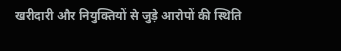खरीदारी और नियुक्तियों से जुड़े आरोपों की स्थिति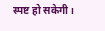स्पष्ट हो सकेगी।